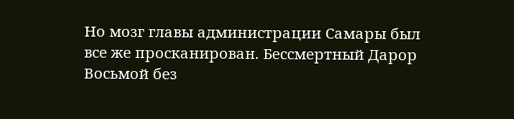Но мозг главы администрации Самары был все же просканирован. Бессмертный Дарор Восьмой без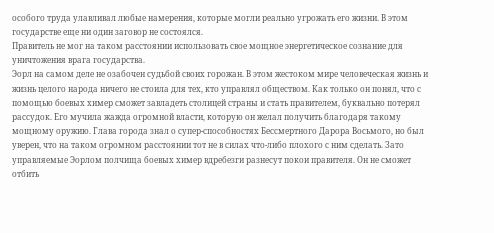особого труда улавливал любые намерения, которые могли реально угрожать его жизни. В этом государстве еще ни один заговор не состоялся.
Правитель не мог на таком расстоянии использовать свое мощное энергетическое сознание для уничтожения врага государства.
Эорл на самом деле не озабочен судьбой своих горожан. В этом жестоком мире человеческая жизнь и жизнь целого народа ничего не стоила для тех, кто управлял обществом. Как только он понял, что с помощью боевых химер сможет завладеть столицей страны и стать правителем, буквально потерял рассудок. Его мучила жажда огромной власти, которую он желал получить благодаря такому мощному оружию. Глава города знал о супер-способностях Бессмертного Дарора Восьмого, но был уверен, что на таком огромном расстоянии тот не в силах что-либо плохого с ним сделать. Зато управляемые Эорлом полчища боевых химер вдребезги разнесут покои правителя. Он не сможет отбить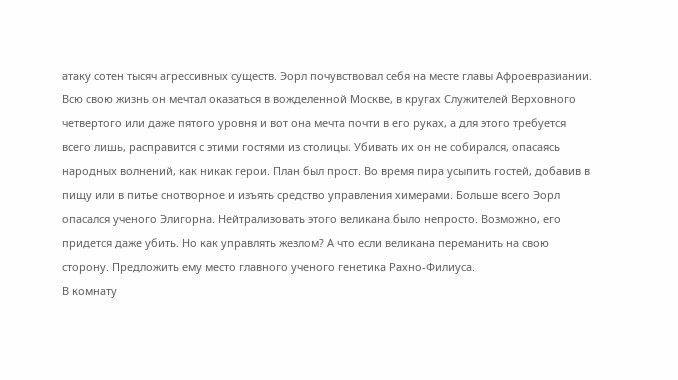атаку сотен тысяч агрессивных существ. Эорл почувствовал себя на месте главы Афроевразиании. Всю свою жизнь он мечтал оказаться в вожделенной Москве, в кругах Служителей Верховного четвертого или даже пятого уровня и вот она мечта почти в его руках, а для этого требуется всего лишь, расправится с этими гостями из столицы. Убивать их он не собирался, опасаясь народных волнений, как никак герои. План был прост. Во время пира усыпить гостей, добавив в пищу или в питье снотворное и изъять средство управления химерами. Больше всего Эорл опасался ученого Элигорна. Нейтрализовать этого великана было непросто. Возможно, его придется даже убить. Но как управлять жезлом? А что если великана переманить на свою сторону. Предложить ему место главного ученого генетика Рахно-Филиуса.
В комнату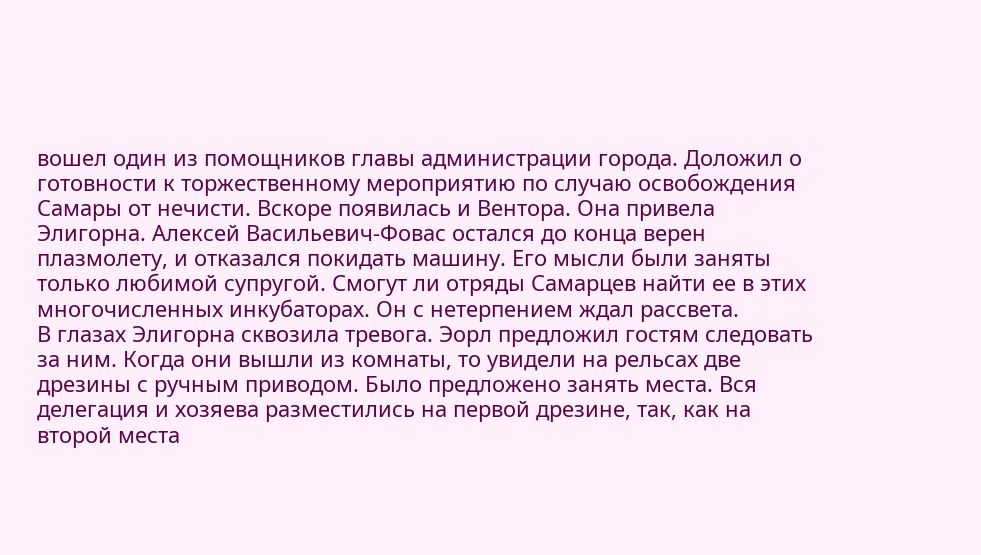вошел один из помощников главы администрации города. Доложил о готовности к торжественному мероприятию по случаю освобождения Самары от нечисти. Вскоре появилась и Вентора. Она привела Элигорна. Алексей Васильевич-Фовас остался до конца верен плазмолету, и отказался покидать машину. Его мысли были заняты только любимой супругой. Смогут ли отряды Самарцев найти ее в этих многочисленных инкубаторах. Он с нетерпением ждал рассвета.
В глазах Элигорна сквозила тревога. Эорл предложил гостям следовать за ним. Когда они вышли из комнаты, то увидели на рельсах две дрезины с ручным приводом. Было предложено занять места. Вся делегация и хозяева разместились на первой дрезине, так, как на второй места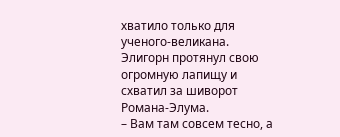хватило только для ученого-великана. Элигорн протянул свою огромную лапищу и схватил за шиворот Романа-Элума.
– Вам там совсем тесно, а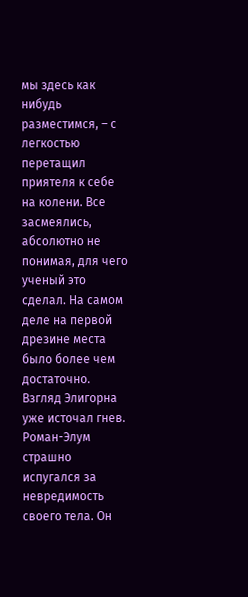мы здесь как нибудь разместимся, – с легкостью перетащил приятеля к себе на колени. Все засмеялись, абсолютно не понимая, для чего ученый это сделал. На самом деле на первой дрезине места было более чем достаточно.
Взгляд Элигорна уже источал гнев. Роман-Элум страшно испугался за невредимость своего тела. Он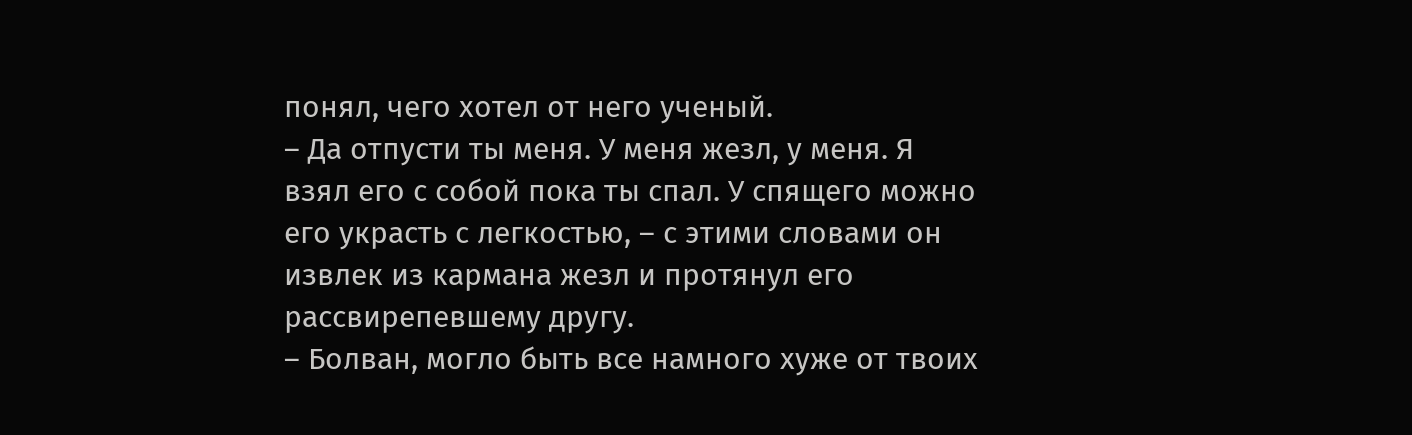понял, чего хотел от него ученый.
– Да отпусти ты меня. У меня жезл, у меня. Я взял его с собой пока ты спал. У спящего можно его украсть с легкостью, – с этими словами он извлек из кармана жезл и протянул его рассвирепевшему другу.
– Болван, могло быть все намного хуже от твоих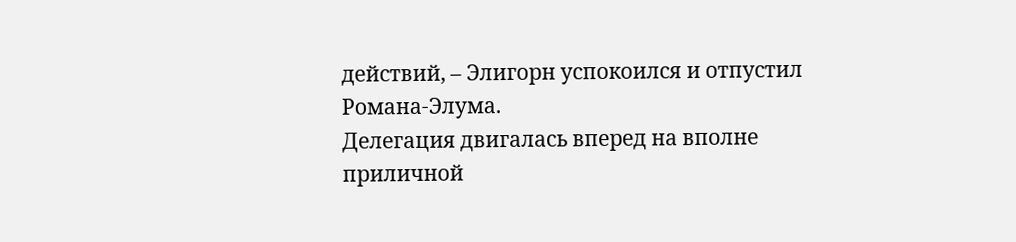действий, – Элигорн успокоился и отпустил Романа-Элума.
Делегация двигалась вперед на вполне приличной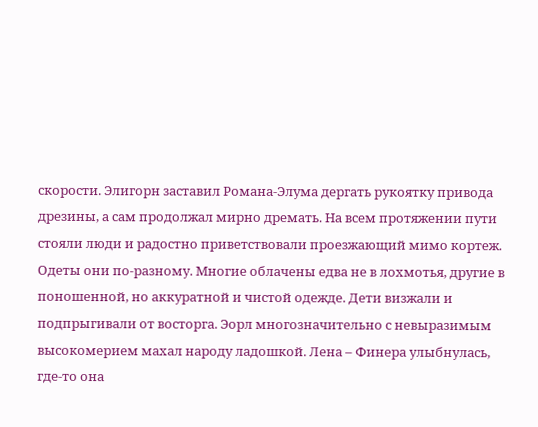скорости. Элигорн заставил Романа-Элума дергать рукоятку привода дрезины, а сам продолжал мирно дремать. На всем протяжении пути стояли люди и радостно приветствовали проезжающий мимо кортеж. Одеты они по-разному. Многие облачены едва не в лохмотья, другие в поношенной, но аккуратной и чистой одежде. Дети визжали и подпрыгивали от восторга. Эорл многозначительно с невыразимым высокомерием махал народу ладошкой. Лена – Финера улыбнулась, где-то она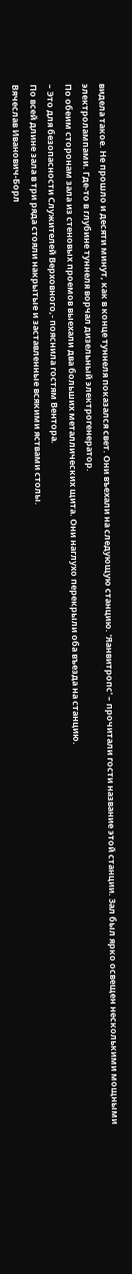видела такое. Не прошло и десяти минут, как в конце туннеля показался свет. Они въехали на следующую станцию. 'Яанвитропс' – прочитали гости название этой станции. Зал был ярко освещен несколькими мощными электролампами. Где-то в глубине туннеля ворчал дизельный электрогенератор.
По обеим сторонам зала из стеновых проемов выехали два больших металлических щита. Они наглухо перекрыли оба въезда на станцию.
– Это для безопасности Служителей Верховного,- пояснила гостям Вентора.
По всей длине зала в три ряда стояли накрытые и заставленные всякими яствами столы.
Вячеслав Иванович-Борл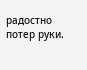радостно потер руки.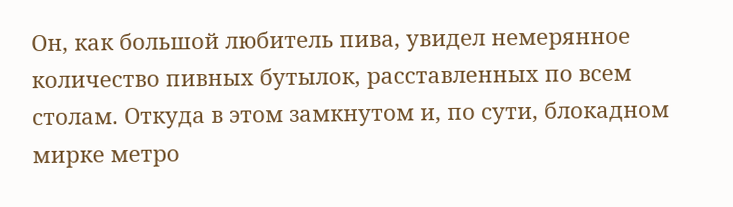Он, как большой любитель пива, увидел немерянное количество пивных бутылок, расставленных по всем столам. Откуда в этом замкнутом и, по сути, блокадном мирке метро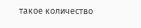такое количество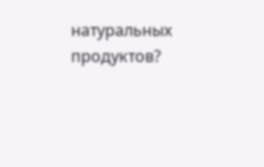натуральных продуктов?